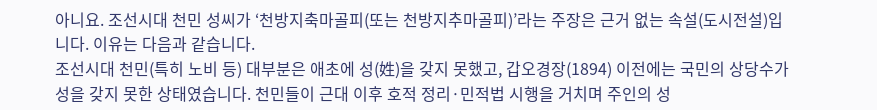아니요. 조선시대 천민 성씨가 ‘천방지축마골피(또는 천방지추마골피)’라는 주장은 근거 없는 속설(도시전설)입니다. 이유는 다음과 같습니다.
조선시대 천민(특히 노비 등) 대부분은 애초에 성(姓)을 갖지 못했고, 갑오경장(1894) 이전에는 국민의 상당수가 성을 갖지 못한 상태였습니다. 천민들이 근대 이후 호적 정리·민적법 시행을 거치며 주인의 성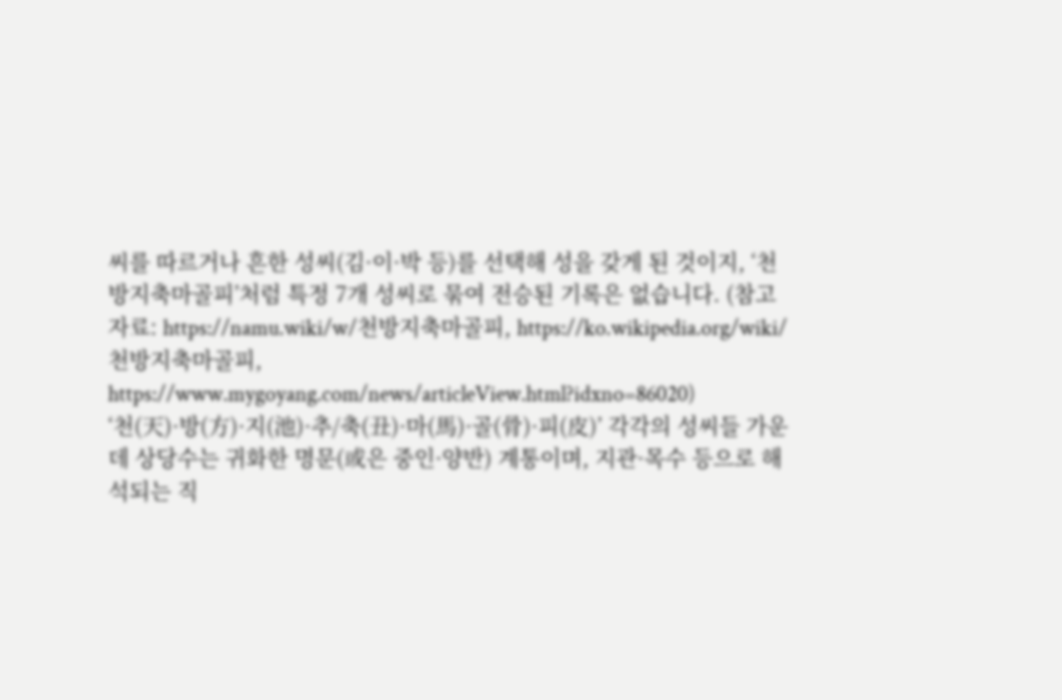씨를 따르거나 흔한 성씨(김·이·박 등)를 선택해 성을 갖게 된 것이지, ‘천방지축마골피’처럼 특정 7개 성씨로 묶여 전승된 기록은 없습니다. (참고 자료: https://namu.wiki/w/천방지축마골피, https://ko.wikipedia.org/wiki/천방지축마골피, https://www.mygoyang.com/news/articleView.html?idxno=86020)
‘천(天)·방(方)·지(池)·추/축(丑)·마(馬)·골(骨)·피(皮)’ 각각의 성씨들 가운데 상당수는 귀화한 명문(或은 중인·양반) 계통이며, 지관·목수 등으로 해석되는 직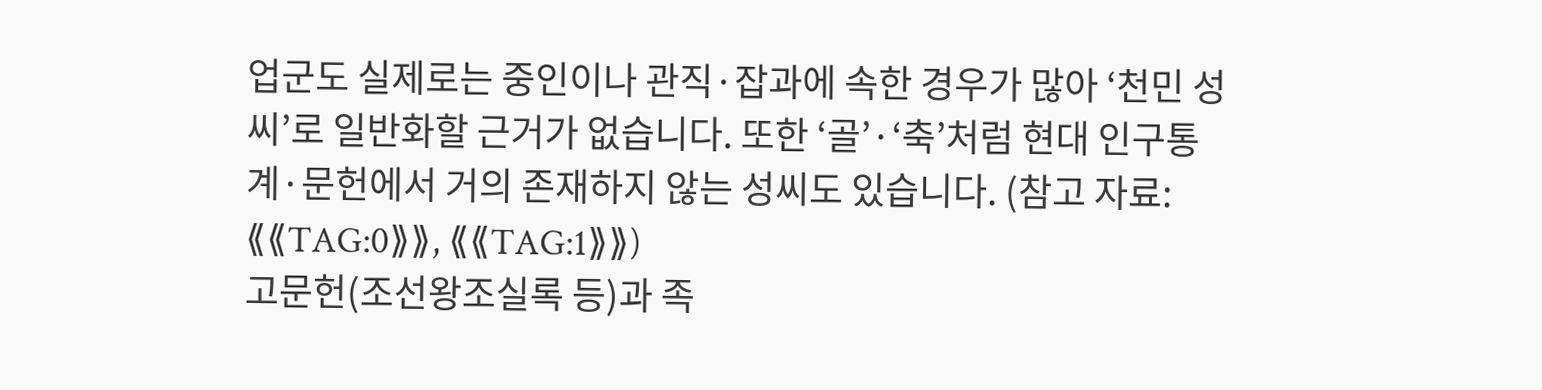업군도 실제로는 중인이나 관직·잡과에 속한 경우가 많아 ‘천민 성씨’로 일반화할 근거가 없습니다. 또한 ‘골’·‘축’처럼 현대 인구통계·문헌에서 거의 존재하지 않는 성씨도 있습니다. (참고 자료: ⟪⟪TAG:0⟫⟫, ⟪⟪TAG:1⟫⟫)
고문헌(조선왕조실록 등)과 족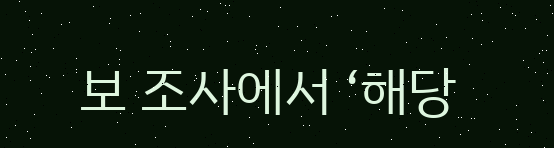보 조사에서 ‘해당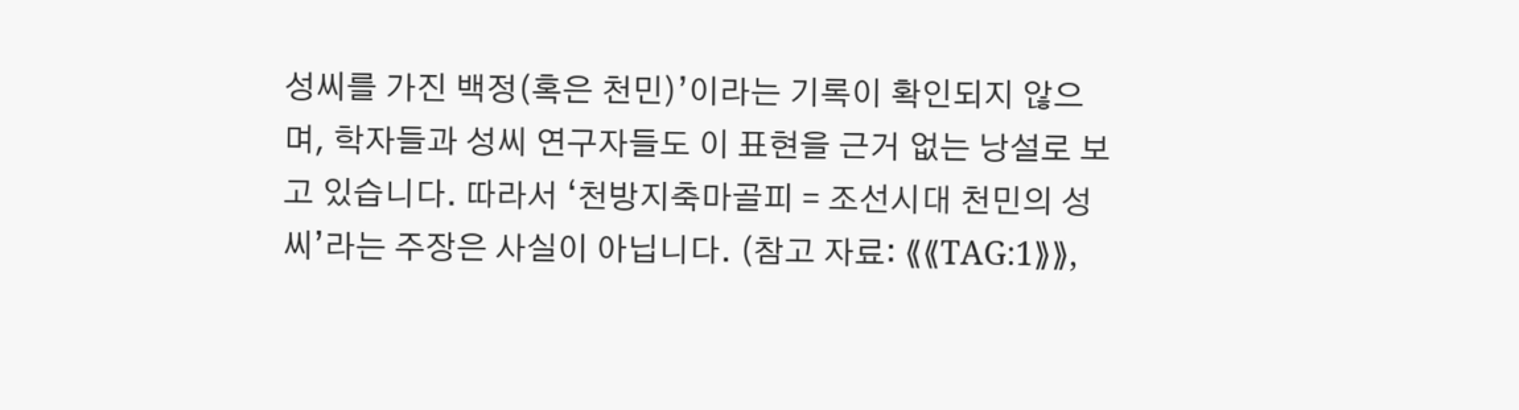성씨를 가진 백정(혹은 천민)’이라는 기록이 확인되지 않으며, 학자들과 성씨 연구자들도 이 표현을 근거 없는 낭설로 보고 있습니다. 따라서 ‘천방지축마골피 = 조선시대 천민의 성씨’라는 주장은 사실이 아닙니다. (참고 자료: ⟪⟪TAG:1⟫⟫,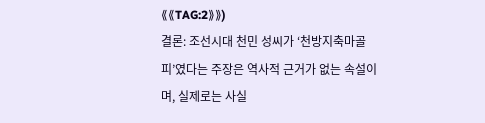⟪⟪TAG:2⟫⟫)
결론: 조선시대 천민 성씨가 ‘천방지축마골피’였다는 주장은 역사적 근거가 없는 속설이며, 실제로는 사실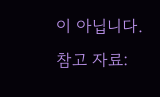이 아닙니다.
참고 자료: